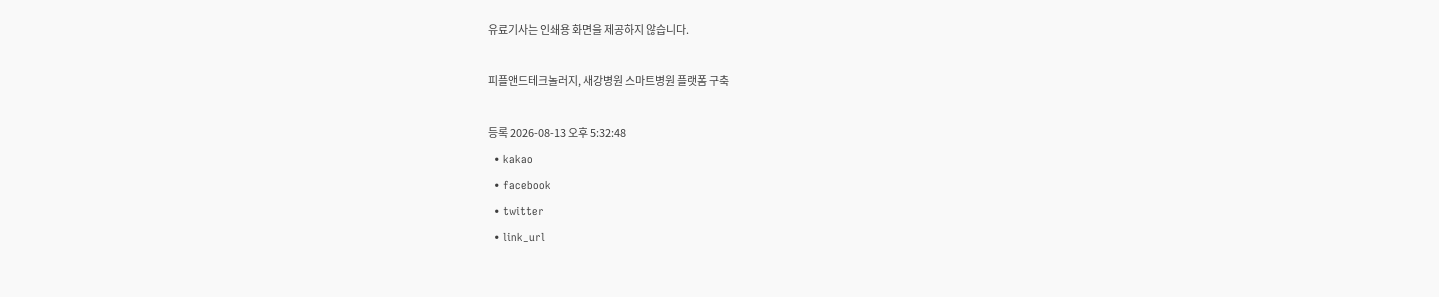유료기사는 인쇄용 화면을 제공하지 않습니다.

피플앤드테크놀러지, 새강병원 스마트병원 플랫폼 구축

등록 2026-08-13 오후 5:32:48
  • kakao
  • facebook
  • twitter
  • link_url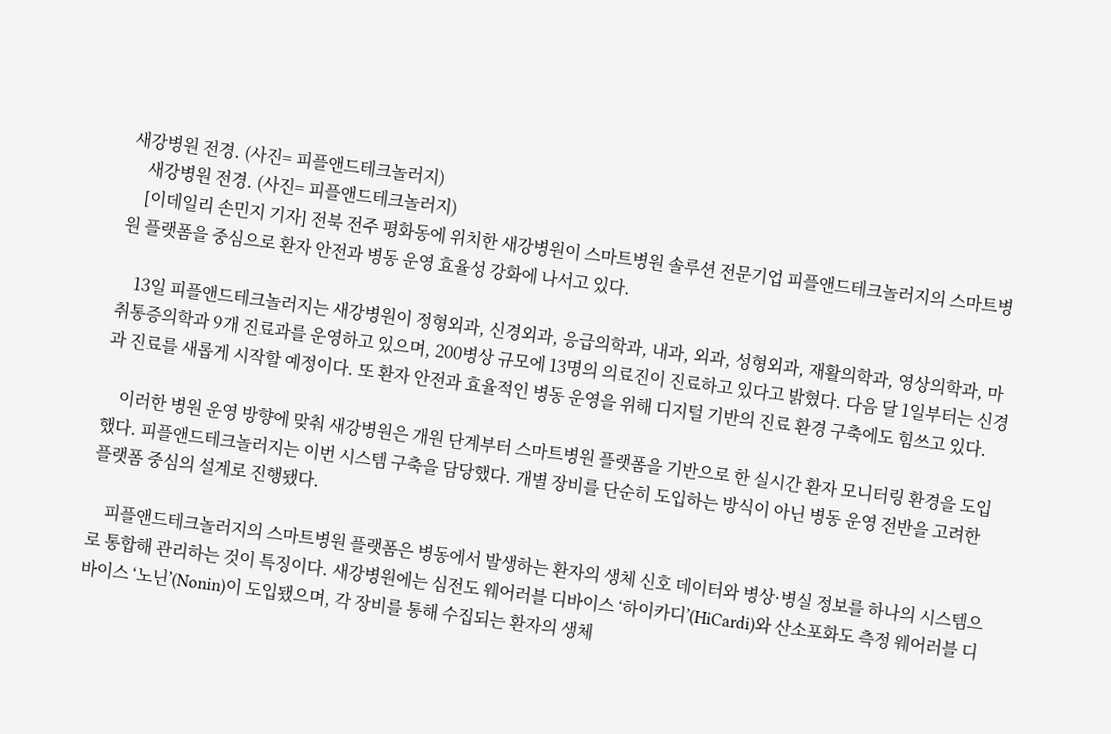새강병원 전경. (사진= 피플앤드테크놀러지)
    새강병원 전경. (사진= 피플앤드테크놀러지)
    [이데일리 손민지 기자] 전북 전주 평화동에 위치한 새강병원이 스마트병원 솔루션 전문기업 피플앤드테크놀러지의 스마트병원 플랫폼을 중심으로 환자 안전과 병동 운영 효율성 강화에 나서고 있다.

    13일 피플앤드테크놀러지는 새강병원이 정형외과, 신경외과, 응급의학과, 내과, 외과, 성형외과, 재활의학과, 영상의학과, 마취통증의학과 9개 진료과를 운영하고 있으며, 200병상 규모에 13명의 의료진이 진료하고 있다고 밝혔다. 다음 달 1일부터는 신경과 진료를 새롭게 시작할 예정이다. 또 환자 안전과 효율적인 병동 운영을 위해 디지털 기반의 진료 환경 구축에도 힘쓰고 있다.

    이러한 병원 운영 방향에 맞춰 새강병원은 개원 단계부터 스마트병원 플랫폼을 기반으로 한 실시간 환자 모니터링 환경을 도입했다. 피플앤드테크놀러지는 이번 시스템 구축을 담당했다. 개별 장비를 단순히 도입하는 방식이 아닌 병동 운영 전반을 고려한 플랫폼 중심의 설계로 진행됐다.

    피플앤드테크놀러지의 스마트병원 플랫폼은 병동에서 발생하는 환자의 생체 신호 데이터와 병상·병실 정보를 하나의 시스템으로 통합해 관리하는 것이 특징이다. 새강병원에는 심전도 웨어러블 디바이스 ‘하이카디’(HiCardi)와 산소포화도 측정 웨어러블 디바이스 ‘노닌’(Nonin)이 도입됐으며, 각 장비를 통해 수집되는 환자의 생체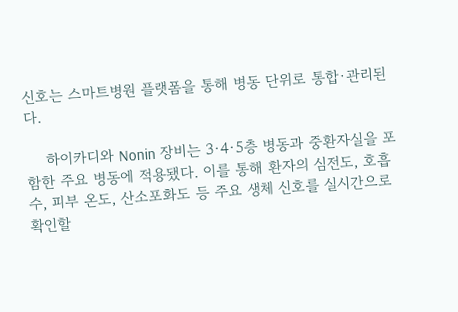신호는 스마트병원 플랫폼을 통해 병동 단위로 통합·관리된다.

    하이카디와 Nonin 장비는 3·4·5층 병동과 중환자실을 포함한 주요 병동에 적용됐다. 이를 통해 환자의 심전도, 호흡수, 피부 온도, 산소포화도 등 주요 생체 신호를 실시간으로 확인할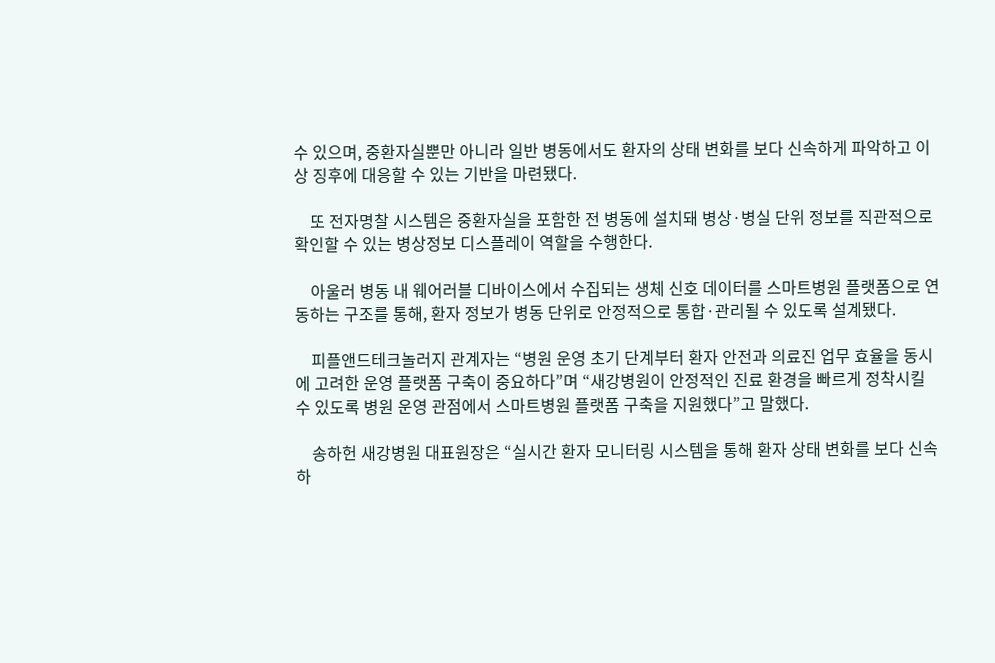수 있으며, 중환자실뿐만 아니라 일반 병동에서도 환자의 상태 변화를 보다 신속하게 파악하고 이상 징후에 대응할 수 있는 기반을 마련됐다.

    또 전자명찰 시스템은 중환자실을 포함한 전 병동에 설치돼 병상·병실 단위 정보를 직관적으로 확인할 수 있는 병상정보 디스플레이 역할을 수행한다.

    아울러 병동 내 웨어러블 디바이스에서 수집되는 생체 신호 데이터를 스마트병원 플랫폼으로 연동하는 구조를 통해, 환자 정보가 병동 단위로 안정적으로 통합·관리될 수 있도록 설계됐다.

    피플앤드테크놀러지 관계자는 “병원 운영 초기 단계부터 환자 안전과 의료진 업무 효율을 동시에 고려한 운영 플랫폼 구축이 중요하다”며 “새강병원이 안정적인 진료 환경을 빠르게 정착시킬 수 있도록 병원 운영 관점에서 스마트병원 플랫폼 구축을 지원했다”고 말했다.

    송하헌 새강병원 대표원장은 “실시간 환자 모니터링 시스템을 통해 환자 상태 변화를 보다 신속하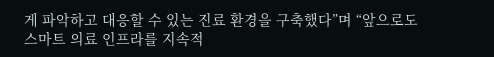게 파악하고 대응할 수 있는 진료 환경을 구축했다”며 “앞으로도 스마트 의료 인프라를 지속적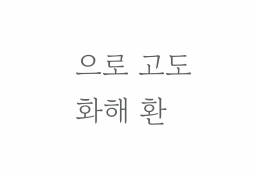으로 고도화해 환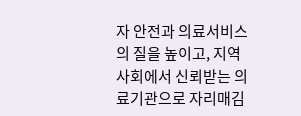자 안전과 의료서비스의 질을 높이고, 지역사회에서 신뢰받는 의료기관으로 자리매김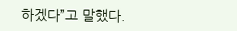하겠다”고 말했다.